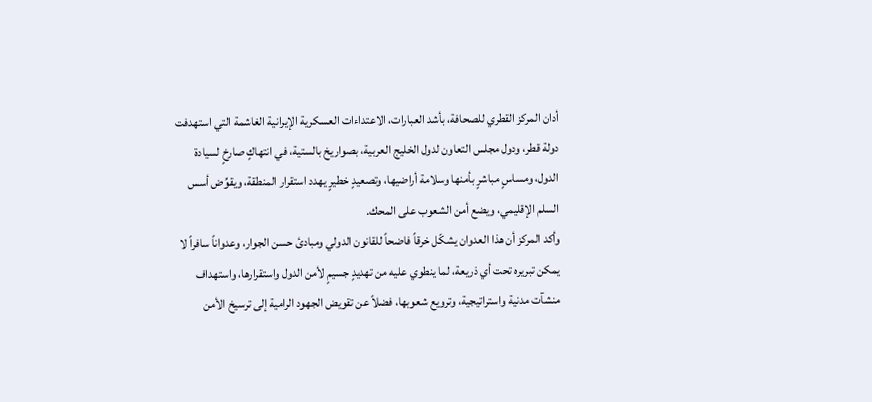أدان المركز القطري للصحافة، بأشد العبارات، الاعتداءات العسكرية الإيرانية الغاشمة التي استهدفت دولة قطر، ودول مجلس التعاون لدول الخليج العربية، بصواريخ بالستية، في انتهاكٍ صارخٍ لسيادة الدول، ومساسٍ مباشرٍ بأمنها وسلامة أراضيها، وتصعيدٍ خطيرٍ يهدد استقرار المنطقة، ويقوِّض أسس السلم الإقليمي، ويضع أمن الشعوب على المحك.
وأكد المركز أن هذا العدوان يشكّل خرقاً فاضحاً للقانون الدولي ومبادئ حسن الجوار، وعدواناً سافراً لا يمكن تبريره تحت أي ذريعة، لما ينطوي عليه من تهديدٍ جسيمٍ لأمن الدول واستقرارها، واستهداف منشآت مدنية واستراتيجية، وترويع شعوبها، فضلاً عن تقويض الجهود الرامية إلى ترسيخ الأمن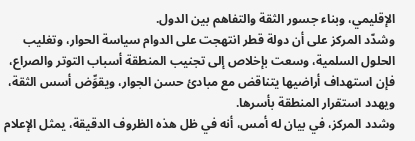الإقليمي، وبناء جسور الثقة والتفاهم بين الدول.
وشدّد المركز على أن دولة قطر انتهجت على الدوام سياسة الحوار، وتغليب الحلول السلمية، وسعت بإخلاص إلى تجنيب المنطقة أسباب التوتر والصراع، فإن استهداف أراضيها يتناقض مع مبادئ حسن الجوار، ويقوِّض أسس الثقة، ويهدد استقرار المنطقة بأسرها.
وشدد المركز، في بيان له أمس، أنه في ظل هذه الظروف الدقيقة، يمثل الإعلام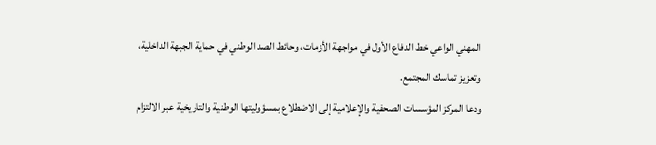المهني الواعي خط الدفاع الأول في مواجهة الأزمات، وحائط الصد الوطني في حماية الجبهة الداخلية، وتعزيز تماسك المجتمع.
ودعا المركز المؤسسات الصحفية والإعلامية إلى الاضطلاع بمسؤوليتها الوطنية والتاريخية عبر الالتزام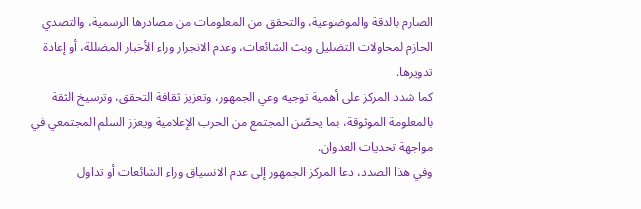الصارم بالدقة والموضوعية، والتحقق من المعلومات من مصادرها الرسمية، والتصدي الحازم لمحاولات التضليل وبث الشائعات، وعدم الانجرار وراء الأخبار المضللة، أو إعادة تدويرها.
كما شدد المركز على أهمية توجيه وعي الجمهور، وتعزيز ثقافة التحقق، وترسيخ الثقة بالمعلومة الموثوقة، بما يحصّن المجتمع من الحرب الإعلامية ويعزز السلم المجتمعي في مواجهة تحديات العدوان.
وفي هذا الصدد، دعا المركز الجمهور إلى عدم الانسياق وراء الشائعات أو تداول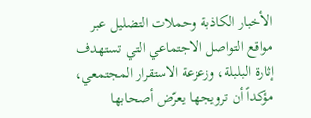الأخبار الكاذبة وحملات التضليل عبر مواقع التواصل الاجتماعي التي تستهدف إثارة البلبلة، وزعزعة الاستقرار المجتمعي، مؤكداً أن ترويجها يعرّض أصحابها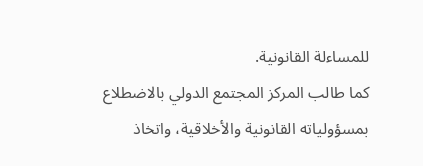للمساءلة القانونية.
كما طالب المركز المجتمع الدولي بالاضطلاع بمسؤولياته القانونية والأخلاقية، واتخاذ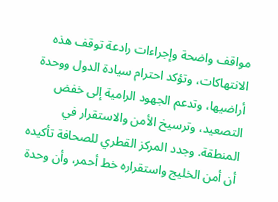مواقف واضحة وإجراءات رادعة توقف هذه الانتهاكات، وتؤكد احترام سيادة الدول ووحدة أراضيها، وتدعم الجهود الرامية إلى خفض التصعيد، وترسيخ الأمن والاستقرار في المنطقة. وجدد المركز القطري للصحافة تأكيده أن أمن الخليج واستقراره خط أحمر، وأن وحدة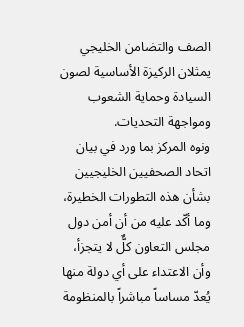الصف والتضامن الخليجي يمثلان الركيزة الأساسية لصون السيادة وحماية الشعوب ومواجهة التحديات.
ونوه المركز بما ورد في بيان اتحاد الصحفيين الخليجيين بشأن هذه التطورات الخطيرة، وما أكّد عليه من أن أمن دول مجلس التعاون كلٌّ لا يتجزأ، وأن الاعتداء على أي دولة منها يُعدّ مساساً مباشراً بالمنظومة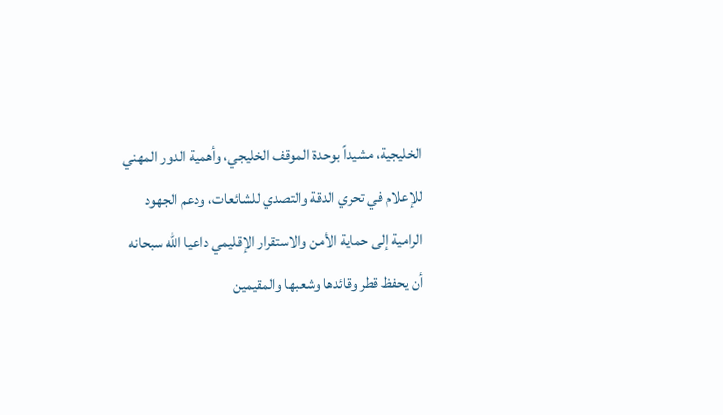الخليجية، مشيداً بوحدة الموقف الخليجي، وأهمية الدور المهني للإعلام في تحري الدقة والتصدي للشائعات، ودعم الجهود الرامية إلى حماية الأمن والاستقرار الإقليمي داعيا الله سبحانه أن يحفظ قطر وقائدها وشعبها والمقيمين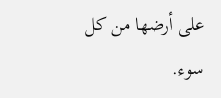على أرضها من كل سوء.